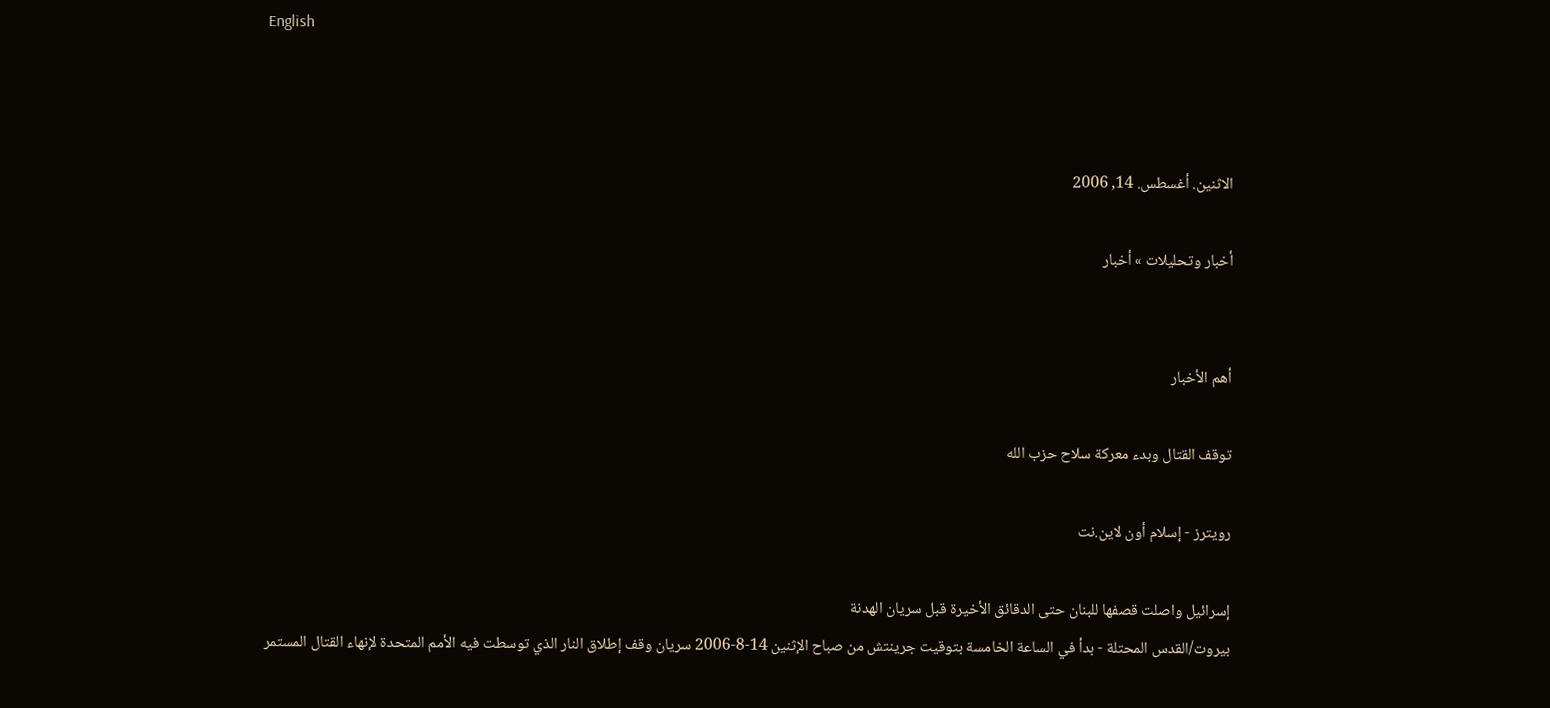English



الاثنين. أغسطس. 14, 2006

أخبار وتحليلات » أخبار


أهم الأخبار

توقف القتال وبدء معركة سلاح حزب الله

رويترز - إسلام أون لاين.نت

إسرائيل واصلت قصفها للبنان حتى الدقائق الأخيرة قبل سريان الهدنة
بيروت/القدس المحتلة - بدأ في الساعة الخامسة بتوقيت جرينتش من صباح الإثنين 14-8-2006 سريان وقف إطلاق النار الذي توسطت فيه الأمم المتحدة لإنهاء القتال المستمر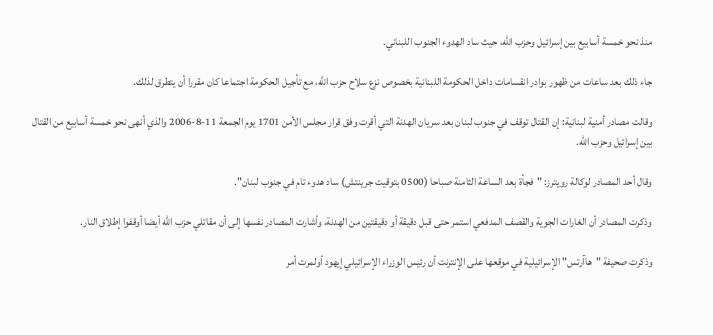منذ نحو خمسة أسابيع بين إسرائيل وحزب الله، حيث ساد الهدوء الجنوب اللبناني.

جاء ذلك بعد ساعات من ظهور بوادر انقسامات داخل الحكومة اللبنانية بخصوص نزع سلاح حزب الله، مع تأجيل الحكومة اجتماعا كان مقررا أن يتطرق لذلك.

وقالت مصادر أمنية لبنانية: إن القتال توقف في جنوب لبنان بعد سريان الهدنة التي أقرت وفق قرار مجلس الأمن 1701 يوم الجمعة 11-8-2006 والذي أنهى نحو خمسة أسابيع من القتال بين إسرائيل وحزب الله.

وقال أحد المصادر لوكالة رويترز: "فجأة بعد الساعة الثامنة صباحا (0500 بتوقيت جرينتش) ساد هدوء تام في جنوب لبنان".

وذكرت المصادر أن الغارات الجوية والقصف المدفعي استمر حتى قبل دقيقة أو دقيقتين من الهدنة، وأشارت المصادر نفسها إلى أن مقاتلي حزب الله أيضا أوقفوا إطلاق النار.

وذكرت صحيفة "هاآرتس" الإسرائيلية في موقعها على الإنترنت أن رئيس الوزراء الإسرائيلي إيهود أولمرت أمر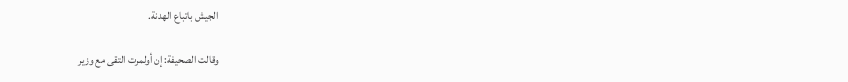الجيش باتباع الهدنة.

وقالت الصحيفة: إن أولمرت التقى مع وزير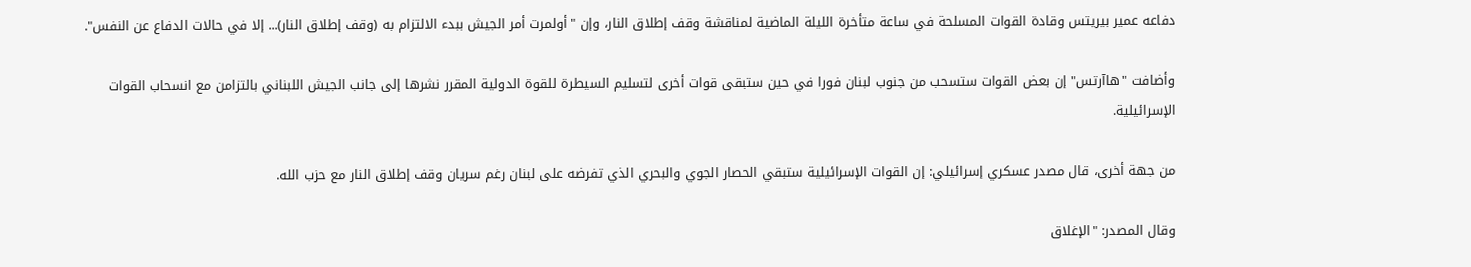دفاعه عمير بيريتس وقادة القوات المسلحة في ساعة متأخرة الليلة الماضية لمناقشة وقف إطلاق النار، وإن "أولمرت أمر الجيش ببدء الالتزام به (وقف إطلاق النار)... إلا في حالات الدفاع عن النفس".

وأضافت "هاآرتس" إن بعض القوات ستسحب من جنوب لبنان فورا في حين ستبقى قوات أخرى لتسليم السيطرة للقوة الدولية المقرر نشرها إلى جانب الجيش اللبناني بالتزامن مع انسحاب القوات الإسرائيلية.

من جهة أخرى، قال مصدر عسكري إسرائيلي: إن القوات الإسرائيلية ستبقي الحصار الجوي والبحري الذي تفرضه على لبنان رغم سريان وقف إطلاق النار مع حزب الله.

وقال المصدر: "الإغلاق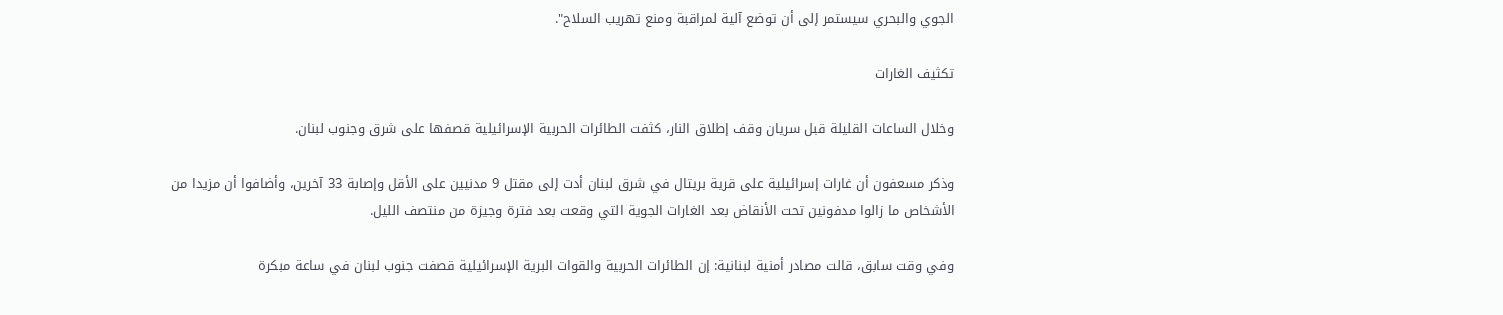الجوي والبحري سيستمر إلى أن توضع آلية لمراقبة ومنع تهريب السلاح".

تكثيف الغارات

وخلال الساعات القليلة قبل سريان وقف إطلاق النار، كثفت الطائرات الحربية الإسرائيلية قصفها على شرق وجنوب لبنان.

وذكر مسعفون أن غارات إسرائيلية على قرية بريتال في شرق لبنان أدت إلى مقتل 9 مدنيين على الأقل وإصابة 33 آخرين، وأضافوا أن مزيدا من الأشخاص ما زالوا مدفونين تحت الأنقاض بعد الغارات الجوية التي وقعت بعد فترة وجيزة من منتصف الليل.

وفي وقت سابق، قالت مصادر أمنية لبنانية: إن الطائرات الحربية والقوات البرية الإسرائيلية قصفت جنوب لبنان في ساعة مبكرة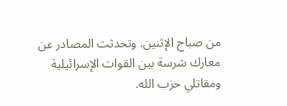من صباح الإثنين. وتحدثت المصادر عن معارك شرسة بين القوات الإسرائيلية ومقاتلي حزب الله.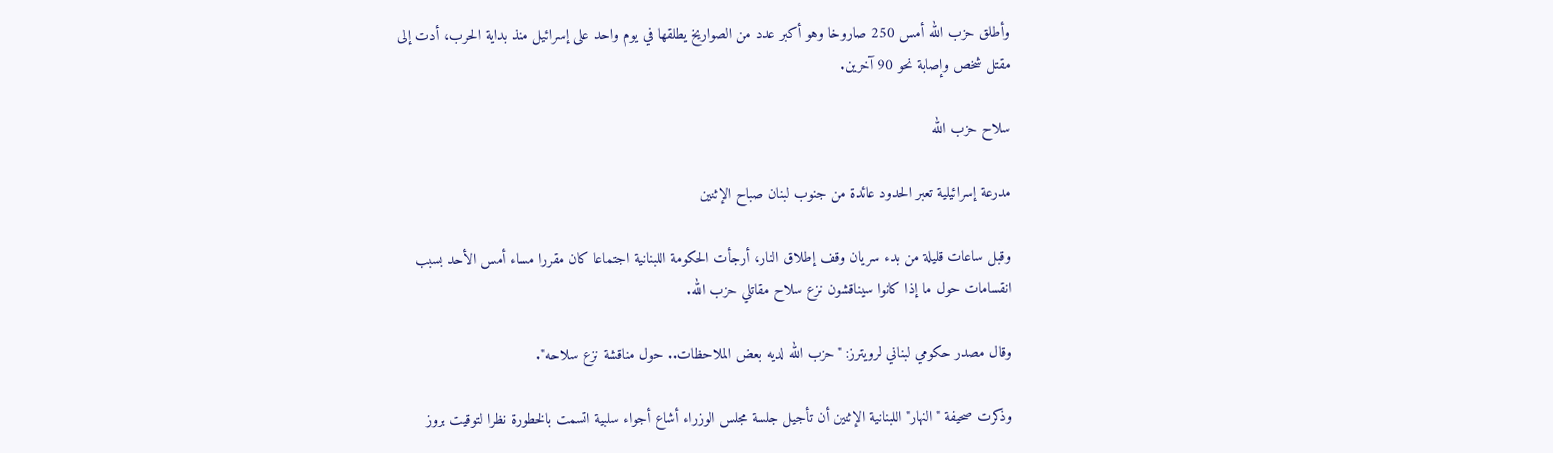وأطلق حزب الله أمس 250 صاروخا وهو أكبر عدد من الصواريخ يطلقها في يوم واحد على إسرائيل منذ بداية الحرب، أدت إلى مقتل شخص وإصابة نحو 90 آخرين.

سلاح حزب الله

مدرعة إسرائيلية تعبر الحدود عائدة من جنوب لبنان صباح الإثنين

وقبل ساعات قليلة من بدء سريان وقف إطلاق النار، أرجأت الحكومة اللبنانية اجتماعا كان مقررا مساء أمس الأحد بسبب انقسامات حول ما إذا كانوا سيناقشون نزع سلاح مقاتلي حزب الله.

وقال مصدر حكومي لبناني لرويترز: "حزب الله لديه بعض الملاحظات.. حول مناقشة نزع سلاحه".

وذكرت صحيفة "النهار" اللبنانية الإثنين أن تأجيل جلسة مجلس الوزراء أشاع أجواء سلبية اتسمت بالخطورة نظرا لتوقيت بروز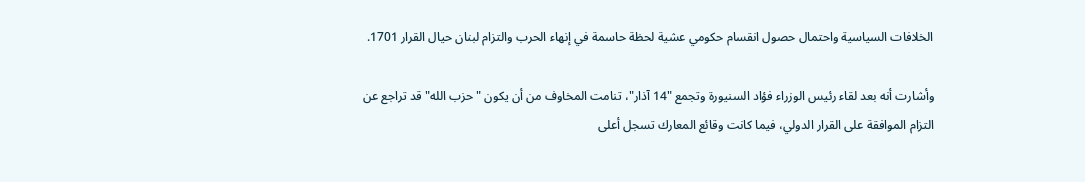الخلافات السياسية واحتمال حصول انقسام حكومي عشية لحظة حاسمة في إنهاء الحرب والتزام لبنان حيال القرار 1701.

وأشارت أنه بعد لقاء رئيس الوزراء فؤاد السنيورة وتجمع "14 آذار"، تنامت المخاوف من أن يكون "حزب الله" قد تراجع عن التزام الموافقة على القرار الدولي، فيما كانت وقائع المعارك تسجل أعلى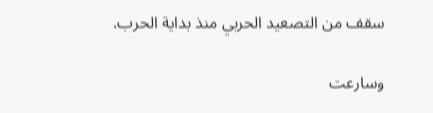سقف من التصعيد الحربي منذ بداية الحرب.

وسارعت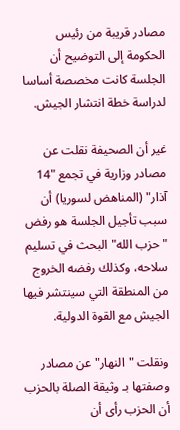مصادر قريبة من رئيس الحكومة إلى التوضيح أن الجلسة كانت مخصصة أساسا لدراسة خطة انتشار الجيش.

غير أن الصحيفة نقلت عن مصادر وزارية في تجمع "14 آذار" (المناهض لسوريا) أن سبب تأجيل الجلسة هو رفض "حزب الله" البحث في تسليم سلاحه، وكذلك رفضه الخروج من المنطقة التي سينتشر فيها الجيش مع القوة الدولية.

ونقلت "النهار" عن مصادر وصفتها بـ وثيقة الصلة بالحزب أن الحزب رأى أن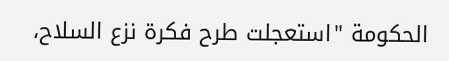الحكومة "استعجلت طرح فكرة نزع السلاح،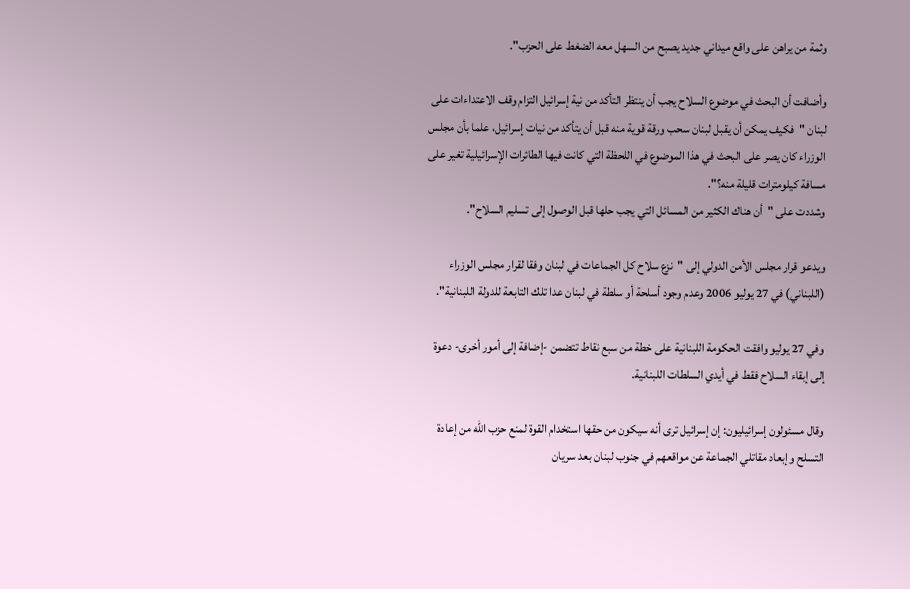وثمة من يراهن على واقع ميداني جديد يصبح من السهل معه الضغط على الحزب".

وأضافت أن البحث في موضوع السلاح يجب أن ينتظر التأكد من نية إسرائيل التزام وقف الاعتداءات على لبنان "فكيف يمكن أن يقبل لبنان سحب ورقة قوية منه قبل أن يتأكد من نيات إسرائيل، علما بأن مجلس الوزراء كان يصر على البحث في هذا الموضوع في اللحظة التي كانت فيها الطائرات الإسرائيلية تغير على مسافة كيلومترات قليلة منه؟".
وشددت على "أن هناك الكثير من المسائل التي يجب حلها قبل الوصول إلى تسليم السلاح".

ويدعو قرار مجلس الأمن الدولي إلى "نزع سلاح كل الجماعات في لبنان وفقا لقرار مجلس الوزراء (اللبناني) في 27 يوليو 2006 وعدم وجود أسلحة أو سلطة في لبنان عدا تلك التابعة للدولة اللبنانية".

وفي 27 يوليو وافقت الحكومة اللبنانية على خطة من سبع نقاط تتضمن -إضافة إلى أمور أخرى- دعوة إلى إبقاء السلاح فقط في أيدي السلطات اللبنانية.

وقال مسئولون إسرائيليون: إن إسرائيل ترى أنه سيكون من حقها استخدام القوة لمنع حزب الله من إعادة التسلح وإبعاد مقاتلي الجماعة عن مواقعهم في جنوب لبنان بعد سريان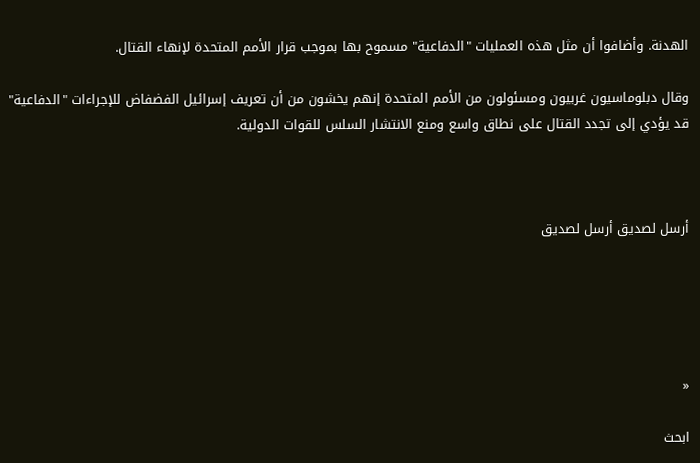الهدنة. وأضافوا أن مثل هذه العمليات "الدفاعية" مسموح بها بموجب قرار الأمم المتحدة لإنهاء القتال.

وقال دبلوماسيون غربيون ومسئولون من الأمم المتحدة إنهم يخشون من أن تعريف إسرائيل الفضفاض للإجراءات "الدفاعية" قد يؤدي إلى تجدد القتال على نطاق واسع ومنع الانتشار السلس للقوات الدولية.



أرسل لصديق أرسل لصديق





«

ابحث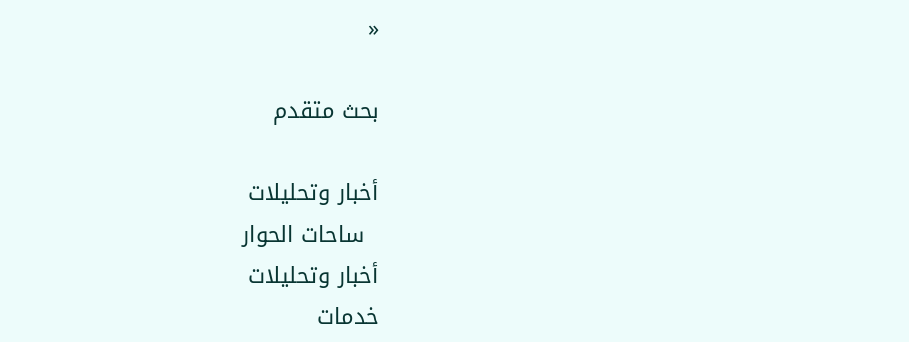«

بحث متقدم

أخبار وتحليلات
  ساحات الحوار
أخبار وتحليلات
خدمات